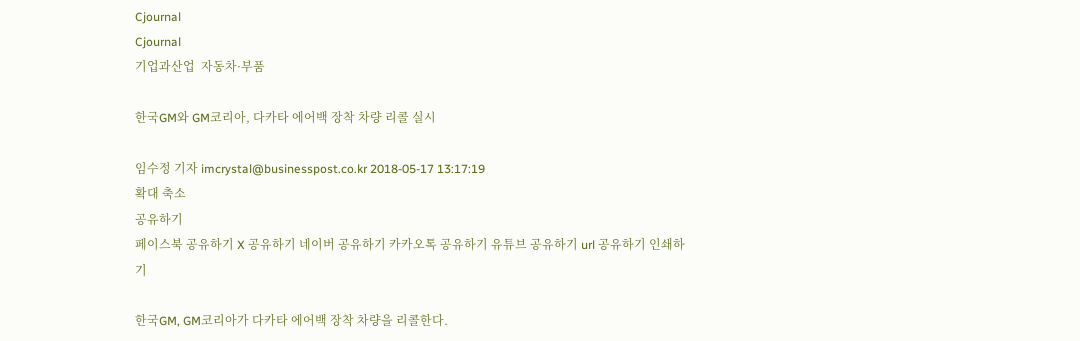Cjournal
Cjournal
기업과산업  자동차·부품

한국GM와 GM코리아, 다카타 에어백 장착 차량 리콜 실시

임수정 기자 imcrystal@businesspost.co.kr 2018-05-17 13:17:19
확대 축소
공유하기
페이스북 공유하기 X 공유하기 네이버 공유하기 카카오톡 공유하기 유튜브 공유하기 url 공유하기 인쇄하기

한국GM, GM코리아가 다카타 에어백 장착 차량을 리콜한다.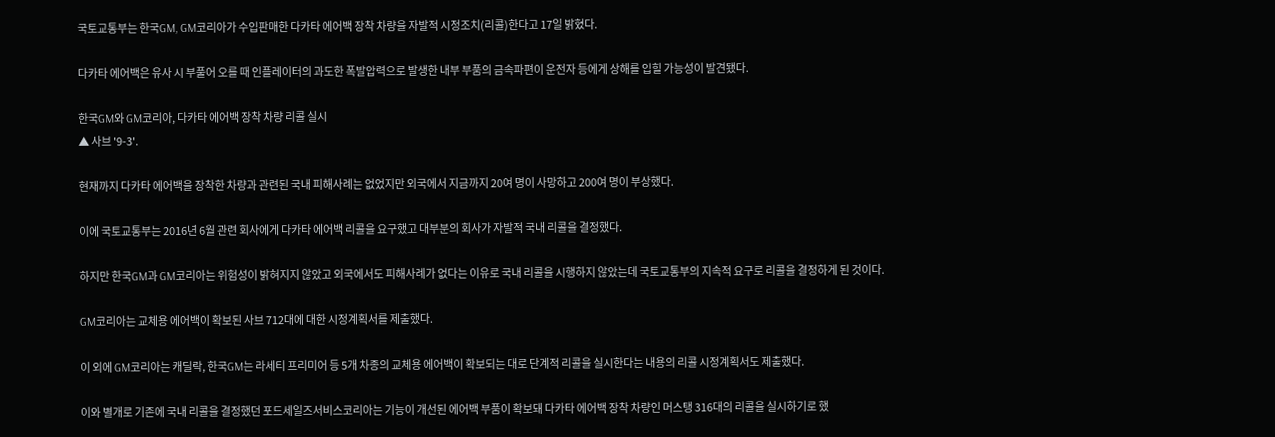국토교통부는 한국GM, GM코리아가 수입판매한 다카타 에어백 장착 차량을 자발적 시정조치(리콜)한다고 17일 밝혔다.

다카타 에어백은 유사 시 부풀어 오를 때 인플레이터의 과도한 폭발압력으로 발생한 내부 부품의 금속파편이 운전자 등에게 상해를 입힐 가능성이 발견됐다.

한국GM와 GM코리아, 다카타 에어백 장착 차량 리콜 실시
▲ 사브 '9-3'.

현재까지 다카타 에어백을 장착한 차량과 관련된 국내 피해사례는 없었지만 외국에서 지금까지 20여 명이 사망하고 200여 명이 부상했다.

이에 국토교통부는 2016년 6월 관련 회사에게 다카타 에어백 리콜을 요구했고 대부분의 회사가 자발적 국내 리콜을 결정했다.

하지만 한국GM과 GM코리아는 위험성이 밝혀지지 않았고 외국에서도 피해사례가 없다는 이유로 국내 리콜을 시행하지 않았는데 국토교통부의 지속적 요구로 리콜을 결정하게 된 것이다.

GM코리아는 교체용 에어백이 확보된 사브 712대에 대한 시정계획서를 제출했다.

이 외에 GM코리아는 캐딜락, 한국GM는 라세티 프리미어 등 5개 차종의 교체용 에어백이 확보되는 대로 단계적 리콜을 실시한다는 내용의 리콜 시정계획서도 제출했다.

이와 별개로 기존에 국내 리콜을 결정했던 포드세일즈서비스코리아는 기능이 개선된 에어백 부품이 확보돼 다카타 에어백 장착 차량인 머스탱 316대의 리콜을 실시하기로 했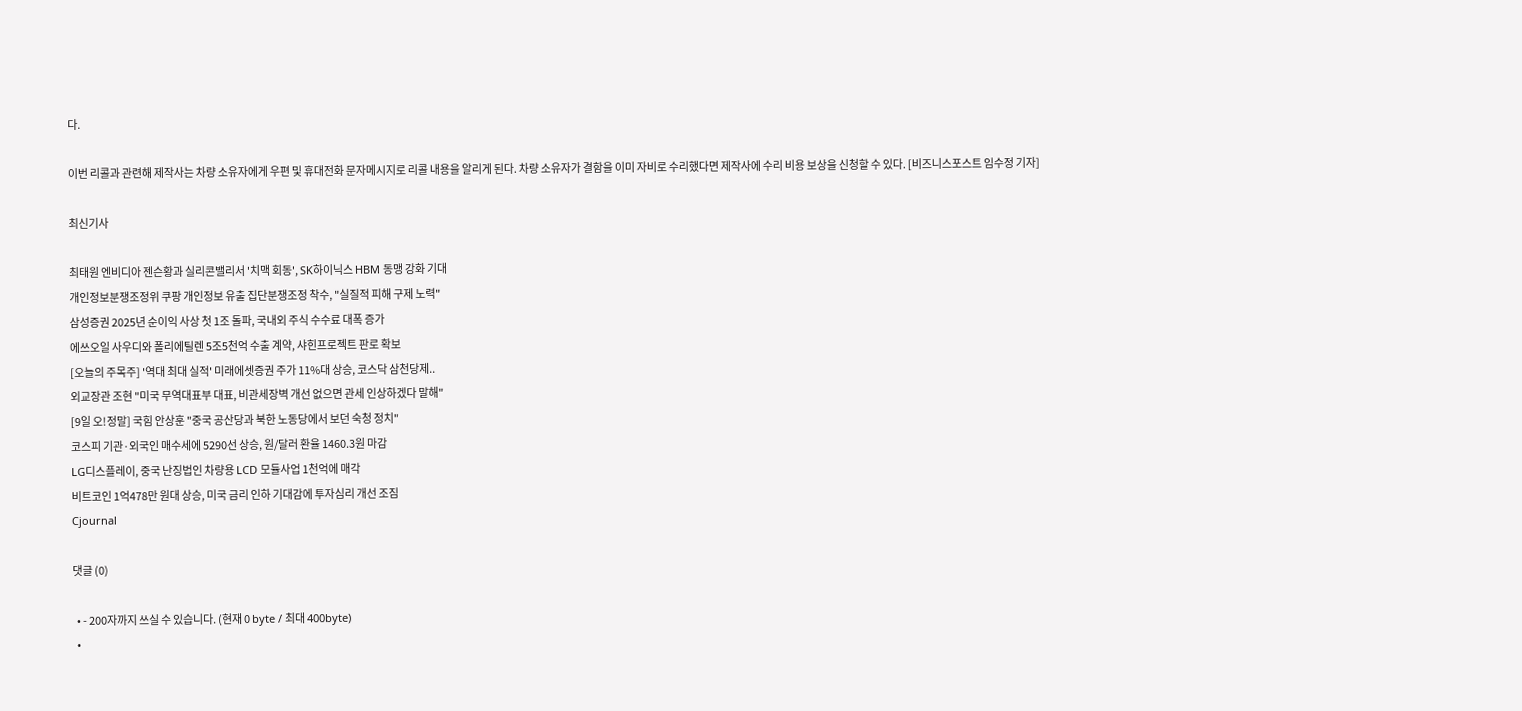다.

이번 리콜과 관련해 제작사는 차량 소유자에게 우편 및 휴대전화 문자메시지로 리콜 내용을 알리게 된다. 차량 소유자가 결함을 이미 자비로 수리했다면 제작사에 수리 비용 보상을 신청할 수 있다. [비즈니스포스트 임수정 기자]

최신기사

최태원 엔비디아 젠슨황과 실리콘밸리서 '치맥 회동', SK하이닉스 HBM 동맹 강화 기대
개인정보분쟁조정위 쿠팡 개인정보 유출 집단분쟁조정 착수, "실질적 피해 구제 노력"
삼성증권 2025년 순이익 사상 첫 1조 돌파, 국내외 주식 수수료 대폭 증가
에쓰오일 사우디와 폴리에틸렌 5조5천억 수출 계약, 샤힌프로젝트 판로 확보
[오늘의 주목주] '역대 최대 실적' 미래에셋증권 주가 11%대 상승, 코스닥 삼천당제..
외교장관 조현 "미국 무역대표부 대표, 비관세장벽 개선 없으면 관세 인상하겠다 말해"
[9일 오!정말] 국힘 안상훈 "중국 공산당과 북한 노동당에서 보던 숙청 정치"
코스피 기관·외국인 매수세에 5290선 상승, 원/달러 환율 1460.3원 마감
LG디스플레이, 중국 난징법인 차량용 LCD 모듈사업 1천억에 매각
비트코인 1억478만 원대 상승, 미국 금리 인하 기대감에 투자심리 개선 조짐
Cjournal

댓글 (0)

  • - 200자까지 쓰실 수 있습니다. (현재 0 byte / 최대 400byte)
  •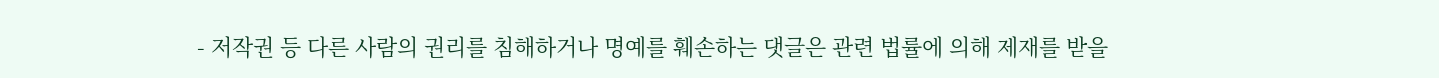- 저작권 등 다른 사람의 권리를 침해하거나 명예를 훼손하는 댓글은 관련 법률에 의해 제재를 받을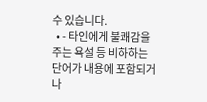수 있습니다.
  • - 타인에게 불쾌감을 주는 욕설 등 비하하는 단어가 내용에 포함되거나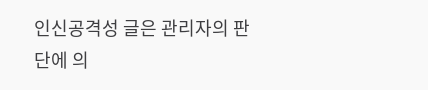인신공격성 글은 관리자의 판단에 의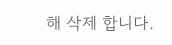해 삭제 합니다.